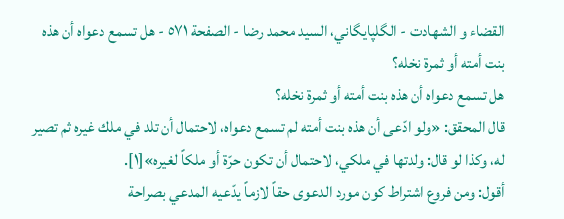القضاء و الشهادت - الگلپايگاني، السيد محمد رضا - الصفحة ٥٧١ - هل تسمع دعواه أن هذه بنت أمته أو ثمرة نخله؟
هل تسمع دعواه أن هذه بنت أمته أو ثمرة نخله؟
قال المحقق: «ولو ادّعى أن هذه بنت أمته لم تسمع دعواه، لاحتمال أن تلد في ملك غيره ثم تصير له، وكذا لو قال: ولدتها في ملكي، لاحتمال أن تكون حرّة أو ملكاً لغيره»[١].
أقول: ومن فروع اشتراط كون مورد الدعوى حقاً لازماً يدّعيه المدعي بصراحة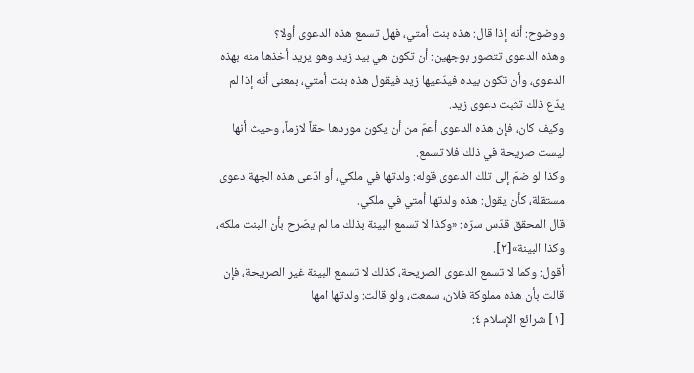ووضوح: أنه إذا قال: هذه بنت أمتي، فهل تسمع هذه الدعوى أولا؟
وهذه الدعوى تتصور بوجهين: أن تكون هي بيد زيد وهو يريد أخذها منه بهذه الدعوى، وأن تكون بيده فيدّعيها زيد فيقول هذه بنت أمتي، بمعنى أنه إذا لم يدّع ذلك تثبت دعوى زيد.
وكيف كان، فإن هذه الدعوى أعمّ من أن يكون موردها حقاً لازماً، وحيث أنها ليست صريحة في ذلك فلا تسمع.
وكذا لو ضمّ إلى تلك الدعوى قوله: ولدتها في ملكي، أو ادّعى هذه الجهة دعوى مستقلة، كأن يقول: هذه ولدتها أمتي في ملكي.
قال المحقق قدّس سرّه: «وكذا لا تسمع البينة بذلك ما لم يصّرح بأن البنت ملكه، وكذا البينة»[٢].
أقول: وكما لا تسمع الدعوى الصريحة، كذلك لا تسمع البينة غير الصريحة، فإن قالت بأن هذه مملوكة فلان، سمعت، ولو قالت: ولدتها امها
[١] شرائع الإسلام ٤: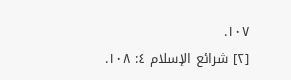١٠٧.
[٢] شرائع الإسلام ٤: ١٠٨.